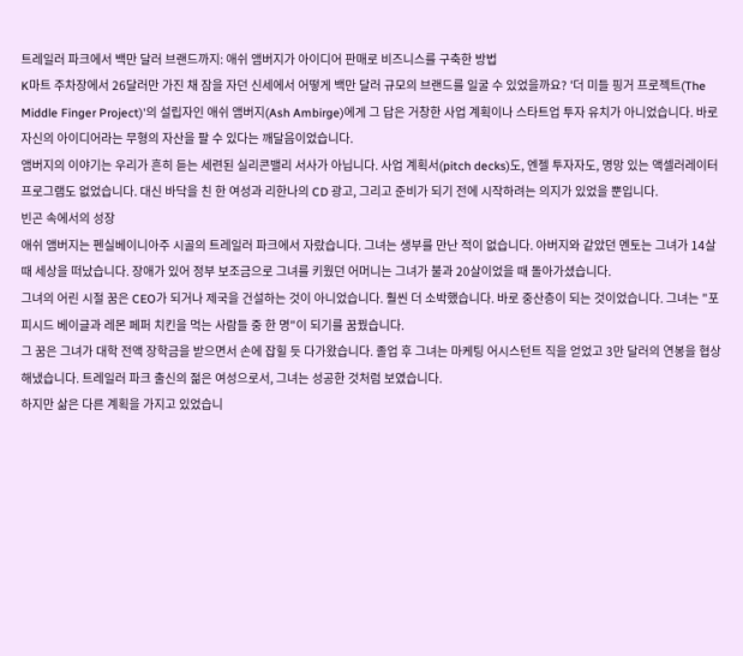트레일러 파크에서 백만 달러 브랜드까지: 애쉬 앰버지가 아이디어 판매로 비즈니스를 구축한 방법
K마트 주차장에서 26달러만 가진 채 잠을 자던 신세에서 어떻게 백만 달러 규모의 브랜드를 일굴 수 있었을까요? '더 미들 핑거 프로젝트(The Middle Finger Project)'의 설립자인 애쉬 앰버지(Ash Ambirge)에게 그 답은 거창한 사업 계획이나 스타트업 투자 유치가 아니었습니다. 바로 자신의 아이디어라는 무형의 자산을 팔 수 있다는 깨달음이었습니다.
앰버지의 이야기는 우리가 흔히 듣는 세련된 실리콘밸리 서사가 아닙니다. 사업 계획서(pitch decks)도, 엔젤 투자자도, 명망 있는 액셀러레이터 프로그램도 없었습니다. 대신 바닥을 친 한 여성과 리한나의 CD 광고, 그리고 준비가 되기 전에 시작하려는 의지가 있었을 뿐입니다.
빈곤 속에서의 성장
애쉬 앰버지는 펜실베이니아주 시골의 트레일러 파크에서 자랐습니다. 그녀는 생부를 만난 적이 없습니다. 아버지와 같았던 멘토는 그녀가 14살 때 세상을 떠났습니다. 장애가 있어 정부 보조금으로 그녀를 키웠던 어머니는 그녀가 불과 20살이었을 때 돌아가셨습니다.
그녀의 어린 시절 꿈은 CEO가 되거나 제국을 건설하는 것이 아니었습니다. 훨씬 더 소박했습니다. 바로 중산층이 되는 것이었습니다. 그녀는 "포피시드 베이글과 레몬 페퍼 치킨을 먹는 사람들 중 한 명"이 되기를 꿈꿨습니다.
그 꿈은 그녀가 대학 전액 장학금을 받으면서 손에 잡힐 듯 다가왔습니다. 졸업 후 그녀는 마케팅 어시스턴트 직을 얻었고 3만 달러의 연봉을 협상해냈습니다. 트레일러 파크 출신의 젊은 여성으로서, 그녀는 성공한 것처럼 보였습니다.
하지만 삶은 다른 계획을 가지고 있었습니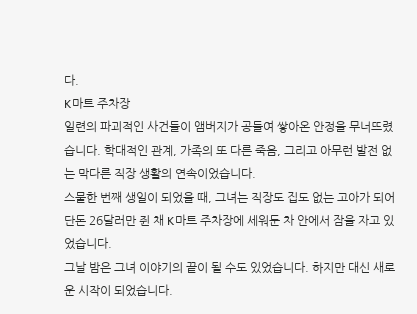다.
K마트 주차장
일련의 파괴적인 사건들이 앰버지가 공들여 쌓아온 안정을 무너뜨렸습니다. 학대적인 관계, 가족의 또 다른 죽음, 그리고 아무런 발전 없는 막다른 직장 생활의 연속이었습니다.
스물한 번째 생일이 되었을 때, 그녀는 직장도 집도 없는 고아가 되어 단돈 26달러만 쥔 채 K마트 주차장에 세워둔 차 안에서 잠을 자고 있었습니다.
그날 밤은 그녀 이야기의 끝이 될 수도 있었습니다. 하지만 대신 새로운 시작이 되었습니다.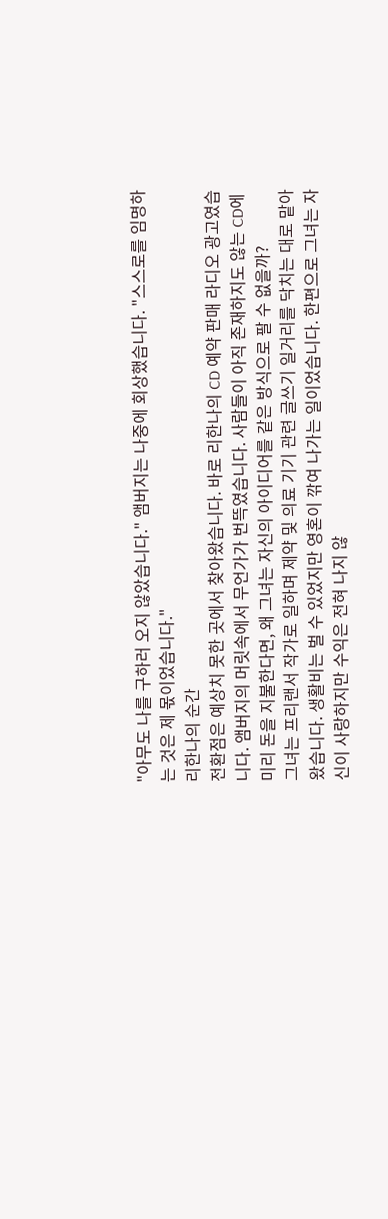"아무도 나를 구하러 오지 않았습니다." 앰버지는 나중에 회상했습니다. "스스로를 임명하는 것은 제 몫이었습니다."
리한나의 순간
전환점은 예상치 못한 곳에서 찾아왔습니다. 바로 리한나의 CD 예약 판매 라디오 광고였습니다. 앰버지의 머릿속에서 무언가가 번뜩였습니다. 사람들이 아직 존재하지도 않는 CD에 미리 돈을 지불한다면, 왜 그녀는 자신의 아이디어를 같은 방식으로 팔 수 없을까?
그녀는 프리랜서 작가로 일하며 제약 및 의료 기기 관련 글쓰기 일거리를 닥치는 대로 맡아왔습니다. 생활비는 벌 수 있었지만 영혼이 깎여 나가는 일이었습니다. 한편으로 그녀는 자신이 사랑하지만 수익은 전혀 나지 않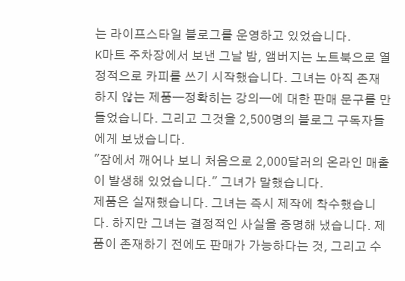는 라이프스타일 블로그를 운영하고 있었습니다.
K마트 주차장에서 보낸 그날 밤, 앰버지는 노트북으로 열정적으로 카피를 쓰기 시작했습니다. 그녀는 아직 존재하지 않는 제품—정확히는 강의—에 대한 판매 문구를 만들었습니다. 그리고 그것을 2,500명의 블로그 구독자들에게 보냈습니다.
"잠에서 깨어나 보니 처음으로 2,000달러의 온라인 매출이 발생해 있었습니다." 그녀가 말했습니다.
제품은 실재했습니다. 그녀는 즉시 제작에 착수했습니다. 하지만 그녀는 결정적인 사실을 증명해 냈습니다. 제품이 존재하기 전에도 판매가 가능하다는 것, 그리고 수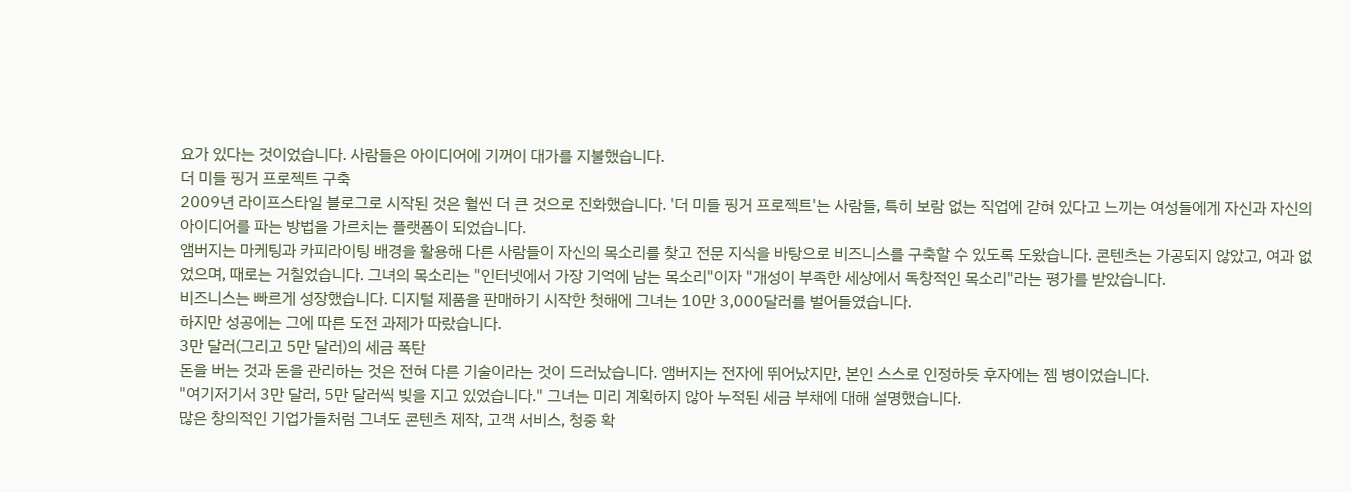요가 있다는 것이었습니다. 사람들은 아이디어에 기꺼이 대가를 지불했습니다.
더 미들 핑거 프로젝트 구축
2009년 라이프스타일 블로그로 시작된 것은 훨씬 더 큰 것으로 진화했습니다. '더 미들 핑거 프로젝트'는 사람들, 특히 보람 없는 직업에 갇혀 있다고 느끼는 여성들에게 자신과 자신의 아이디어를 파는 방법을 가르치는 플랫폼이 되었습니다.
앰버지는 마케팅과 카피라이팅 배경을 활용해 다른 사람들이 자신의 목소리를 찾고 전문 지식을 바탕으로 비즈니스를 구축할 수 있도록 도왔습니다. 콘텐츠는 가공되지 않았고, 여과 없었으며, 때로는 거칠었습니다. 그녀의 목소리는 "인터넷에서 가장 기억에 남는 목소리"이자 "개성이 부족한 세상에서 독창적인 목소리"라는 평가를 받았습니다.
비즈니스는 빠르게 성장했습니다. 디지털 제품을 판매하기 시작한 첫해에 그녀는 10만 3,000달러를 벌어들였습니다.
하지만 성공에는 그에 따른 도전 과제가 따랐습니다.
3만 달러(그리고 5만 달러)의 세금 폭탄
돈을 버는 것과 돈을 관리하는 것은 전혀 다른 기술이라는 것이 드러났습니다. 앰버지는 전자에 뛰어났지만, 본인 스스로 인정하듯 후자에는 젬 병이었습니다.
"여기저기서 3만 달러, 5만 달러씩 빚을 지고 있었습니다." 그녀는 미리 계획하지 않아 누적된 세금 부채에 대해 설명했습니다.
많은 창의적인 기업가들처럼 그녀도 콘텐츠 제작, 고객 서비스, 청중 확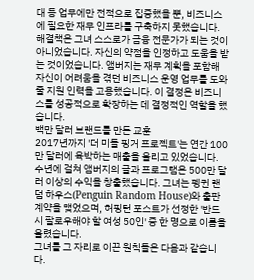대 등 업무에만 전적으로 집중했을 뿐, 비즈니스에 필요한 재무 인프라를 구축하지 못했습니다.
해결책은 그녀 스스로가 금융 전문가가 되는 것이 아니었습니다. 자신의 약점을 인정하고 도움을 받는 것이었습니다. 앰버지는 재무 계획을 포함해 자신이 어려움을 겪던 비즈니스 운영 업무를 도와줄 지원 인력을 고용했습니다. 이 결정은 비즈니스를 성공적으로 확장하는 데 결정적인 역할을 했습니다.
백만 달러 브랜드를 만든 교훈
2017년까지 '더 미들 핑거 프로젝트'는 연간 100만 달러에 육박하는 매출을 올리고 있었습니다. 수년에 걸쳐 앰버지의 글과 프로그램은 500만 달러 이상의 수익을 창출했습니다. 그녀는 펭귄 랜덤 하우스(Penguin Random House)와 출판 계약을 맺었으며, 허핑턴 포스트가 선정한 '반드시 팔로우해야 할 여성 50인' 중 한 명으로 이름을 올렸습니다.
그녀를 그 자리로 이끈 원칙들은 다음과 같습니다.